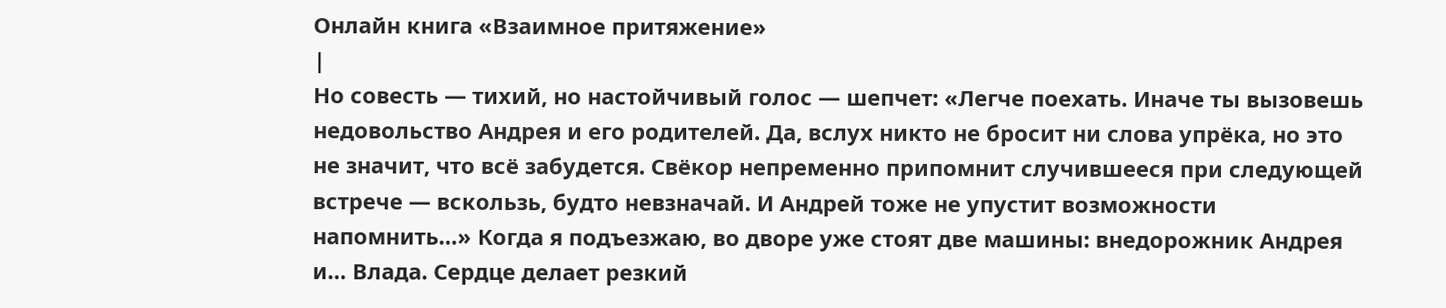Онлайн книга «Взаимное притяжение»
|
Но совесть — тихий, но настойчивый голос — шепчет: «Легче поехать. Иначе ты вызовешь недовольство Андрея и его родителей. Да, вслух никто не бросит ни слова упрёка, но это не значит, что всё забудется. Свёкор непременно припомнит случившееся при следующей встрече — вскользь, будто невзначай. И Андрей тоже не упустит возможности напомнить…» Когда я подъезжаю, во дворе уже стоят две машины: внедорожник Андрея и… Влада. Сердце делает резкий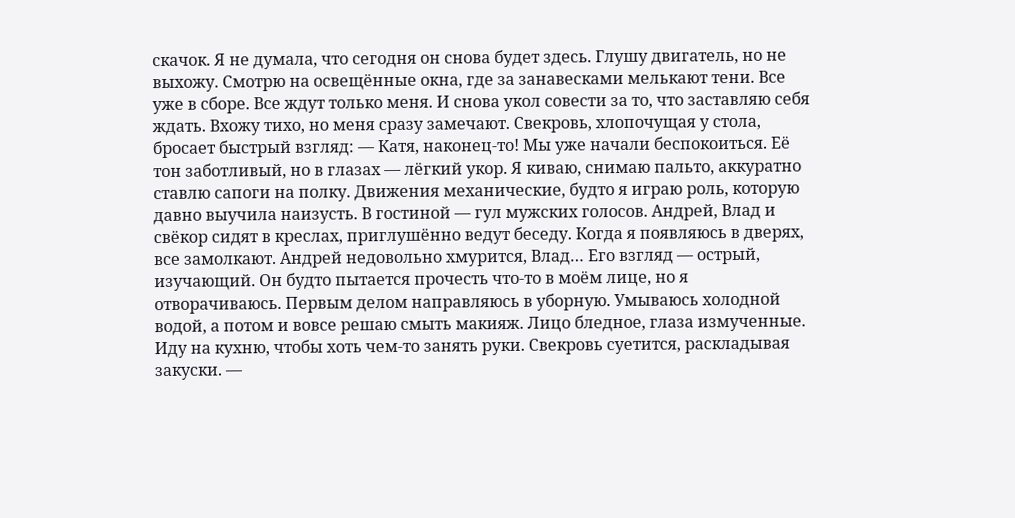скачок. Я не думала, что сегодня он снова будет здесь. Глушу двигатель, но не выхожу. Смотрю на освещённые окна, где за занавесками мелькают тени. Все уже в сборе. Все ждут только меня. И снова укол совести за то, что заставляю себя ждать. Вхожу тихо, но меня сразу замечают. Свекровь, хлопочущая у стола, бросает быстрый взгляд: — Катя, наконец-то! Мы уже начали беспокоиться. Её тон заботливый, но в глазах — лёгкий укор. Я киваю, снимаю пальто, аккуратно ставлю сапоги на полку. Движения механические, будто я играю роль, которую давно выучила наизусть. В гостиной — гул мужских голосов. Андрей, Влад и свёкор сидят в креслах, приглушённо ведут беседу. Когда я появляюсь в дверях, все замолкают. Андрей недовольно хмурится, Влад… Его взгляд — острый, изучающий. Он будто пытается прочесть что-то в моём лице, но я отворачиваюсь. Первым делом направляюсь в уборную. Умываюсь холодной водой, а потом и вовсе решаю смыть макияж. Лицо бледное, глаза измученные. Иду на кухню, чтобы хоть чем-то занять руки. Свекровь суетится, раскладывая закуски. —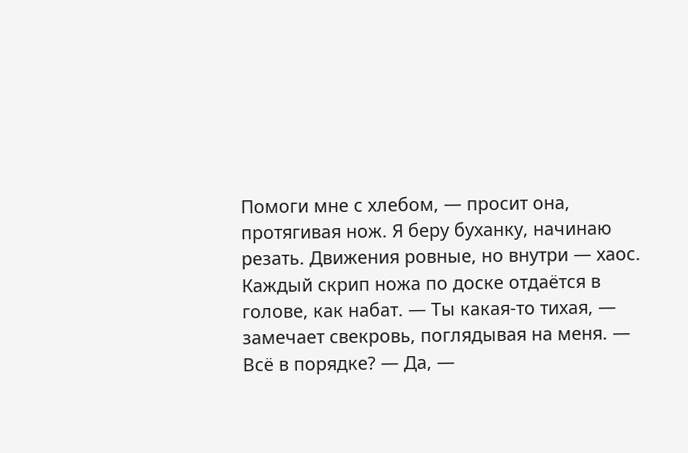Помоги мне с хлебом, — просит она, протягивая нож. Я беру буханку, начинаю резать. Движения ровные, но внутри — хаос. Каждый скрип ножа по доске отдаётся в голове, как набат. — Ты какая-то тихая, — замечает свекровь, поглядывая на меня. — Всё в порядке? — Да, —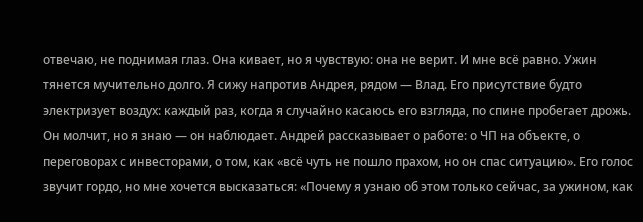отвечаю, не поднимая глаз. Она кивает, но я чувствую: она не верит. И мне всё равно. Ужин тянется мучительно долго. Я сижу напротив Андрея, рядом — Влад. Его присутствие будто электризует воздух: каждый раз, когда я случайно касаюсь его взгляда, по спине пробегает дрожь. Он молчит, но я знаю — он наблюдает. Андрей рассказывает о работе: о ЧП на объекте, о переговорах с инвесторами, о том, как «всё чуть не пошло прахом, но он спас ситуацию». Его голос звучит гордо, но мне хочется высказаться: «Почему я узнаю об этом только сейчас, за ужином, как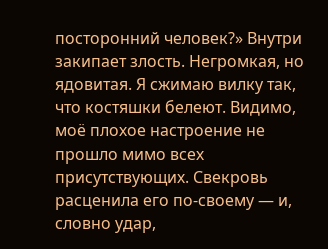посторонний человек?» Внутри закипает злость. Негромкая, но ядовитая. Я сжимаю вилку так, что костяшки белеют. Видимо, моё плохое настроение не прошло мимо всех присутствующих. Свекровь расценила его по-своему — и, словно удар,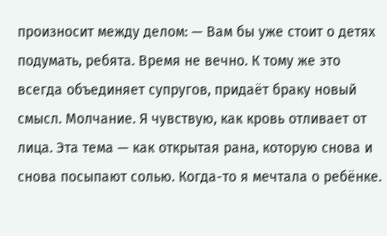произносит между делом: — Вам бы уже стоит о детях подумать, ребята. Время не вечно. К тому же это всегда объединяет супругов, придаёт браку новый смысл. Молчание. Я чувствую, как кровь отливает от лица. Эта тема — как открытая рана, которую снова и снова посыпают солью. Когда-то я мечтала о ребёнке.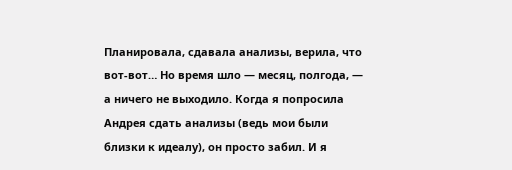Планировала, сдавала анализы, верила, что вот-вот… Но время шло — месяц, полгода, — а ничего не выходило. Когда я попросила Андрея сдать анализы (ведь мои были близки к идеалу), он просто забил. И я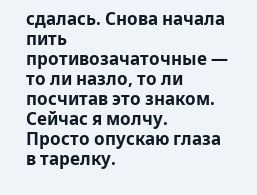сдалась. Снова начала пить противозачаточные — то ли назло, то ли посчитав это знаком. Сейчас я молчу. Просто опускаю глаза в тарелку.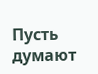Пусть думают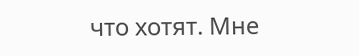что хотят. Мне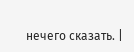нечего сказать. |